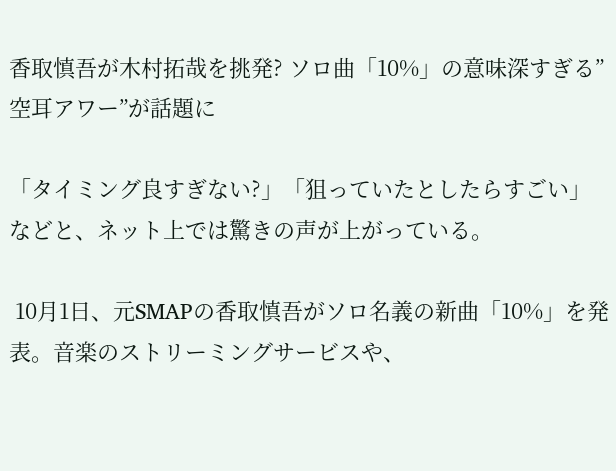香取慎吾が木村拓哉を挑発? ソロ曲「10%」の意味深すぎる”空耳アワー”が話題に

「タイミング良すぎない?」「狙っていたとしたらすごい」などと、ネット上では驚きの声が上がっている。

 10月1日、元SMAPの香取慎吾がソロ名義の新曲「10%」を発表。音楽のストリーミングサービスや、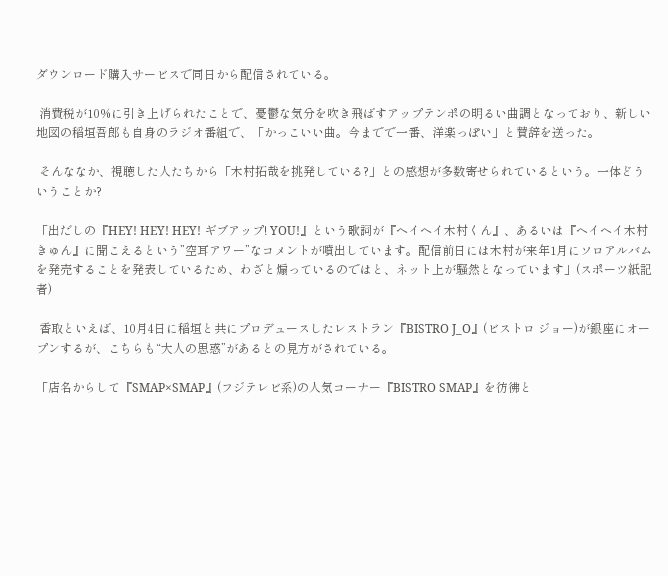ダウンロード購入サービスで同日から配信されている。

 消費税が10%に引き上げられたことで、憂鬱な気分を吹き飛ばすアップテンポの明るい曲調となっており、新しい地図の稲垣吾郎も自身のラジオ番組で、「かっこいい曲。今までで一番、洋楽っぽい」と賛辞を送った。

 そんななか、視聴した人たちから「木村拓哉を挑発している?」との感想が多数寄せられているという。一体どういうことか?

「出だしの『HEY! HEY! HEY! ギブアップ! YOU!』という歌詞が『ヘイヘイ木村くん』、あるいは『ヘイヘイ木村きゅん』に聞こえるという”空耳アワー”なコメントが噴出しています。配信前日には木村が来年1月にソロアルバムを発売することを発表しているため、わざと煽っているのではと、ネット上が騒然となっています」(スポーツ紙記者)

 香取といえば、10月4日に稲垣と共にプロデュースしたレストラン『BISTRO J_O』(ビストロ ジョー)が銀座にオープンするが、こちらも“大人の思惑”があるとの見方がされている。

「店名からして『SMAP×SMAP』(フジテレビ系)の人気コーナー『BISTRO SMAP』を彷彿と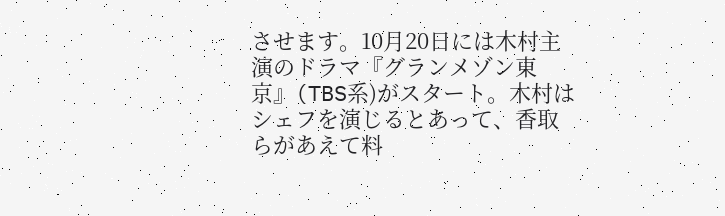させます。10月20日には木村主演のドラマ『グランメゾン東京』(TBS系)がスタート。木村はシェフを演じるとあって、香取らがあえて料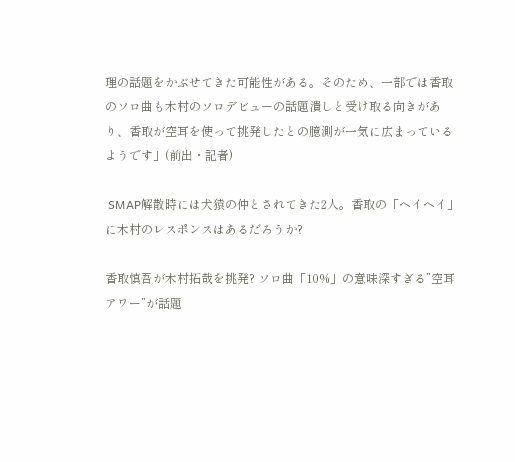理の話題をかぶせてきた可能性がある。そのため、一部では香取のソロ曲も木村のソロデビューの話題潰しと受け取る向きがあり、香取が空耳を使って挑発したとの臆測が一気に広まっているようです」(前出・記者)

 SMAP解散時には犬猿の仲とされてきた2人。香取の「ヘイヘイ」に木村のレスポンスはあるだろうか?

香取慎吾が木村拓哉を挑発? ソロ曲「10%」の意味深すぎる”空耳アワー”が話題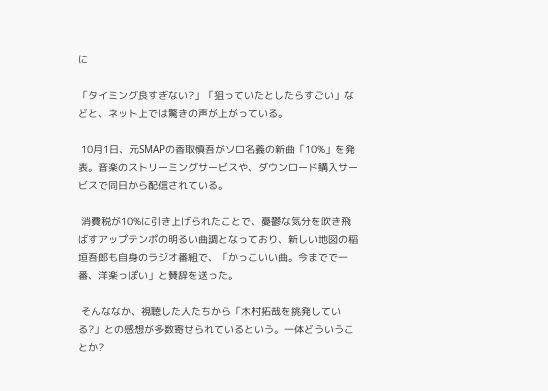に

「タイミング良すぎない?」「狙っていたとしたらすごい」などと、ネット上では驚きの声が上がっている。

 10月1日、元SMAPの香取慎吾がソロ名義の新曲「10%」を発表。音楽のストリーミングサービスや、ダウンロード購入サービスで同日から配信されている。

 消費税が10%に引き上げられたことで、憂鬱な気分を吹き飛ばすアップテンポの明るい曲調となっており、新しい地図の稲垣吾郎も自身のラジオ番組で、「かっこいい曲。今までで一番、洋楽っぽい」と賛辞を送った。

 そんななか、視聴した人たちから「木村拓哉を挑発している?」との感想が多数寄せられているという。一体どういうことか?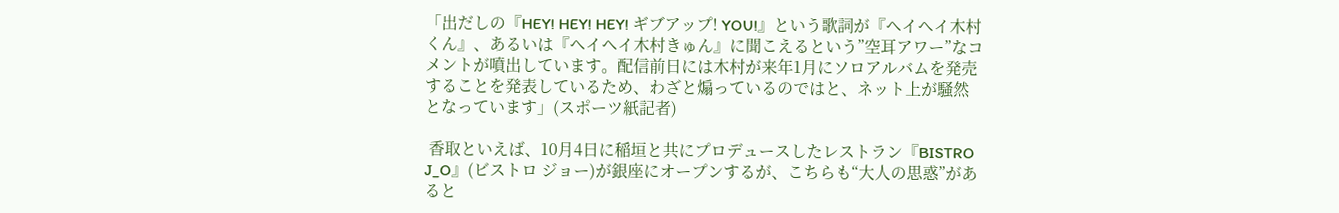「出だしの『HEY! HEY! HEY! ギブアップ! YOU!』という歌詞が『ヘイヘイ木村くん』、あるいは『ヘイヘイ木村きゅん』に聞こえるという”空耳アワー”なコメントが噴出しています。配信前日には木村が来年1月にソロアルバムを発売することを発表しているため、わざと煽っているのではと、ネット上が騒然となっています」(スポーツ紙記者)

 香取といえば、10月4日に稲垣と共にプロデュースしたレストラン『BISTRO J_O』(ビストロ ジョー)が銀座にオープンするが、こちらも“大人の思惑”があると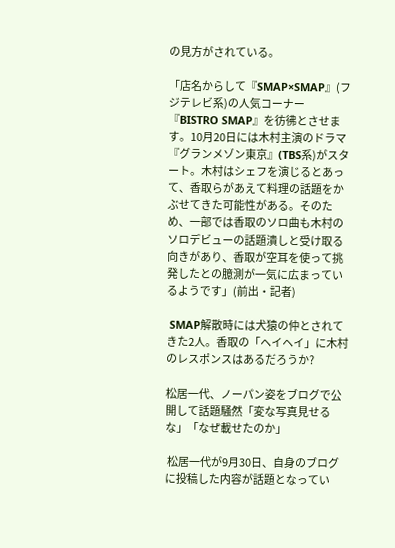の見方がされている。

「店名からして『SMAP×SMAP』(フジテレビ系)の人気コーナー『BISTRO SMAP』を彷彿とさせます。10月20日には木村主演のドラマ『グランメゾン東京』(TBS系)がスタート。木村はシェフを演じるとあって、香取らがあえて料理の話題をかぶせてきた可能性がある。そのため、一部では香取のソロ曲も木村のソロデビューの話題潰しと受け取る向きがあり、香取が空耳を使って挑発したとの臆測が一気に広まっているようです」(前出・記者)

 SMAP解散時には犬猿の仲とされてきた2人。香取の「ヘイヘイ」に木村のレスポンスはあるだろうか?

松居一代、ノーパン姿をブログで公開して話題騒然「変な写真見せるな」「なぜ載せたのか」

 松居一代が9月30日、自身のブログに投稿した内容が話題となってい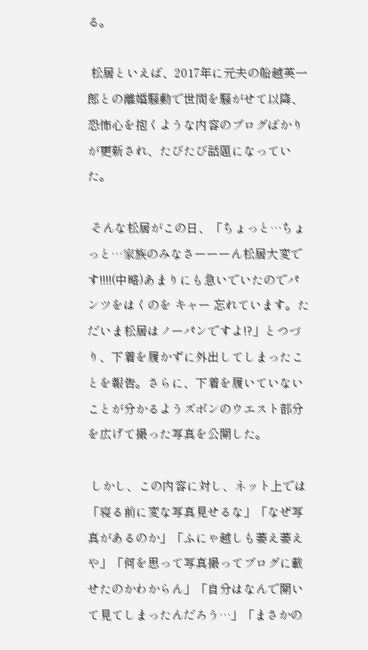る。

 松居といえば、2017年に元夫の船越英一郎との離婚騒動で世間を騒がせて以降、恐怖心を抱くような内容のブログばかりが更新され、たびたび話題になっていた。

 そんな松居がこの日、「ちょっと…ちょっと…家族のみなさーーーん松居大変です!!!!(中略)あまりにも急いでいたのでパンツをはくのを キャー 忘れています。ただいま松居はノーパンですよ!?」とつづり、下着を履かずに外出してしまったことを報告。さらに、下着を履いていないことが分かるようズボンのウエスト部分を広げて撮った写真を公開した。

 しかし、この内容に対し、ネット上では「寝る前に変な写真見せるな」「なぜ写真があるのか」「ふにゃ越しも萎え萎えや」「何を思って写真撮ってブログに載せたのかわからん」「自分はなんで開いて見てしまったんだろう…」「まさかの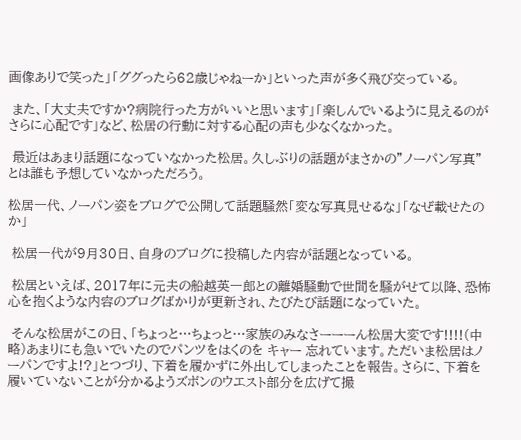画像ありで笑った」「ググったら62歳じゃねーか」といった声が多く飛び交っている。

 また、「大丈夫ですか?病院行った方がいいと思います」「楽しんでいるように見えるのがさらに心配です」など、松居の行動に対する心配の声も少なくなかった。

 最近はあまり話題になっていなかった松居。久しぶりの話題がまさかの”ノーパン写真”とは誰も予想していなかっただろう。

松居一代、ノーパン姿をブログで公開して話題騒然「変な写真見せるな」「なぜ載せたのか」

 松居一代が9月30日、自身のブログに投稿した内容が話題となっている。

 松居といえば、2017年に元夫の船越英一郎との離婚騒動で世間を騒がせて以降、恐怖心を抱くような内容のブログばかりが更新され、たびたび話題になっていた。

 そんな松居がこの日、「ちょっと…ちょっと…家族のみなさーーーん松居大変です!!!!(中略)あまりにも急いでいたのでパンツをはくのを キャー 忘れています。ただいま松居はノーパンですよ!?」とつづり、下着を履かずに外出してしまったことを報告。さらに、下着を履いていないことが分かるようズボンのウエスト部分を広げて撮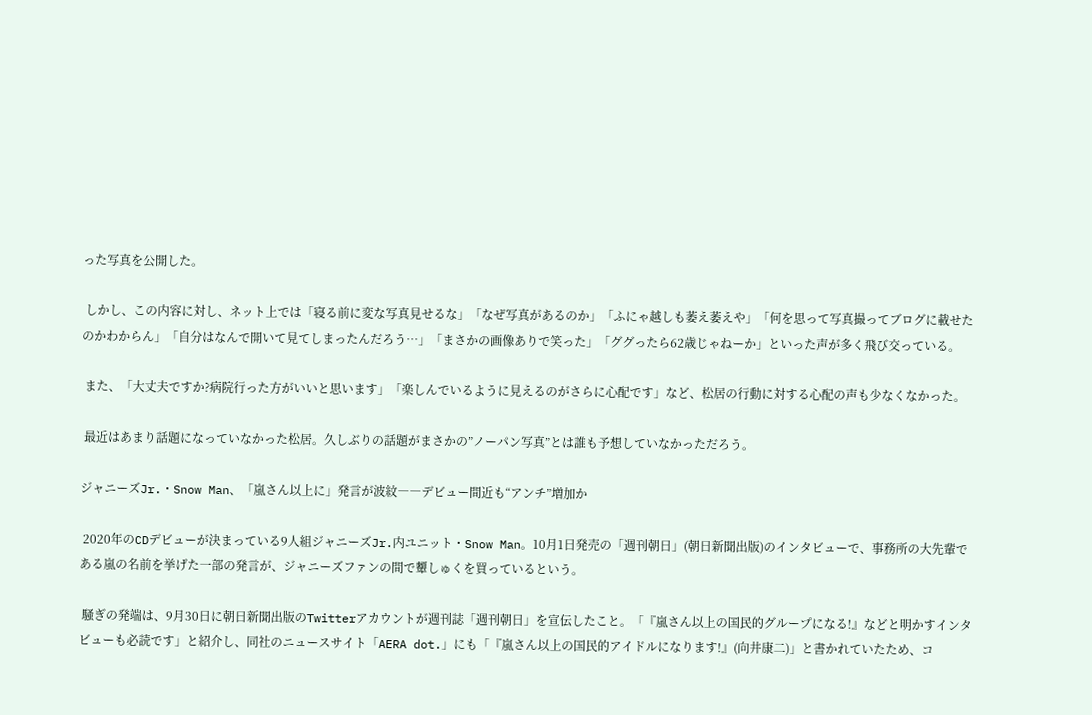った写真を公開した。

 しかし、この内容に対し、ネット上では「寝る前に変な写真見せるな」「なぜ写真があるのか」「ふにゃ越しも萎え萎えや」「何を思って写真撮ってブログに載せたのかわからん」「自分はなんで開いて見てしまったんだろう…」「まさかの画像ありで笑った」「ググったら62歳じゃねーか」といった声が多く飛び交っている。

 また、「大丈夫ですか?病院行った方がいいと思います」「楽しんでいるように見えるのがさらに心配です」など、松居の行動に対する心配の声も少なくなかった。

 最近はあまり話題になっていなかった松居。久しぶりの話題がまさかの”ノーパン写真”とは誰も予想していなかっただろう。

ジャニーズJr.・Snow Man、「嵐さん以上に」発言が波紋――デビュー間近も“アンチ”増加か

 2020年のCDデビューが決まっている9人組ジャニーズJr.内ユニット・Snow Man。10月1日発売の「週刊朝日」(朝日新聞出版)のインタビューで、事務所の大先輩である嵐の名前を挙げた一部の発言が、ジャニーズファンの間で顰しゅくを買っているという。

 騒ぎの発端は、9月30日に朝日新聞出版のTwitterアカウントが週刊誌「週刊朝日」を宣伝したこと。「『嵐さん以上の国民的グループになる!』などと明かすインタビューも必読です」と紹介し、同社のニュースサイト「AERA dot.」にも「『嵐さん以上の国民的アイドルになります!』(向井康二)」と書かれていたため、コ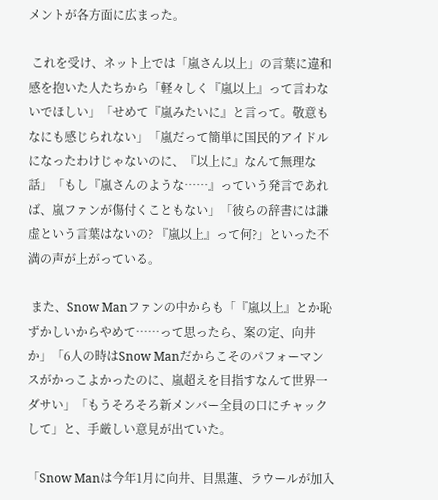メントが各方面に広まった。

 これを受け、ネット上では「嵐さん以上」の言葉に違和感を抱いた人たちから「軽々しく『嵐以上』って言わないでほしい」「せめて『嵐みたいに』と言って。敬意もなにも感じられない」「嵐だって簡単に国民的アイドルになったわけじゃないのに、『以上に』なんて無理な話」「もし『嵐さんのような……』っていう発言であれば、嵐ファンが傷付くこともない」「彼らの辞書には謙虚という言葉はないの? 『嵐以上』って何?」といった不満の声が上がっている。

 また、Snow Manファンの中からも「『嵐以上』とか恥ずかしいからやめて……って思ったら、案の定、向井か」「6人の時はSnow Manだからこそのパフォーマンスがかっこよかったのに、嵐超えを目指すなんて世界一ダサい」「もうそろそろ新メンバー全員の口にチャックして」と、手厳しい意見が出ていた。

「Snow Manは今年1月に向井、目黒蓮、ラウールが加入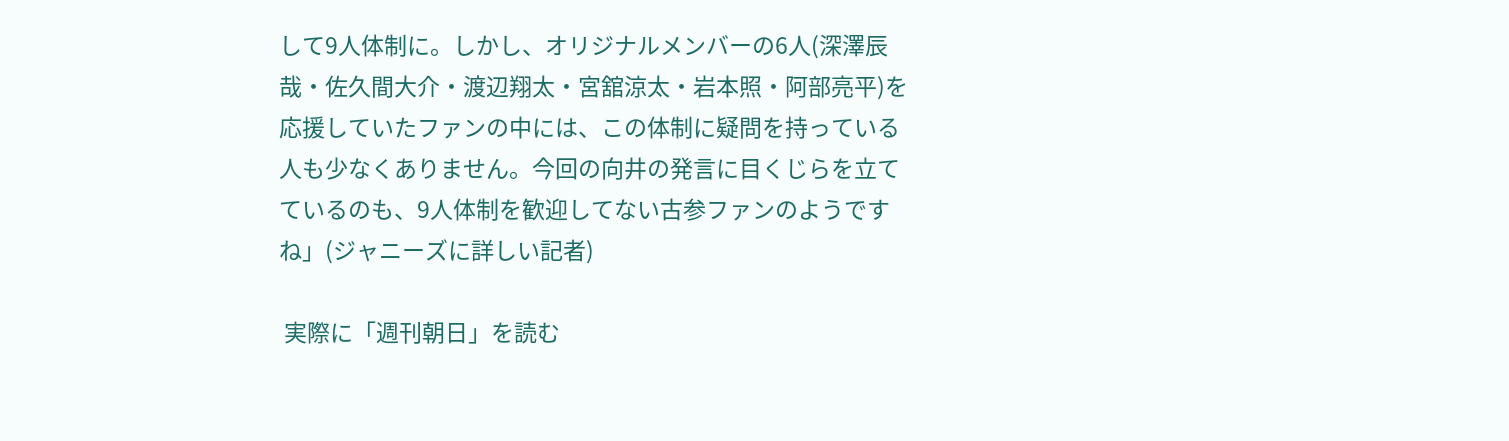して9人体制に。しかし、オリジナルメンバーの6人(深澤辰哉・佐久間大介・渡辺翔太・宮舘涼太・岩本照・阿部亮平)を応援していたファンの中には、この体制に疑問を持っている人も少なくありません。今回の向井の発言に目くじらを立てているのも、9人体制を歓迎してない古参ファンのようですね」(ジャニーズに詳しい記者)

 実際に「週刊朝日」を読む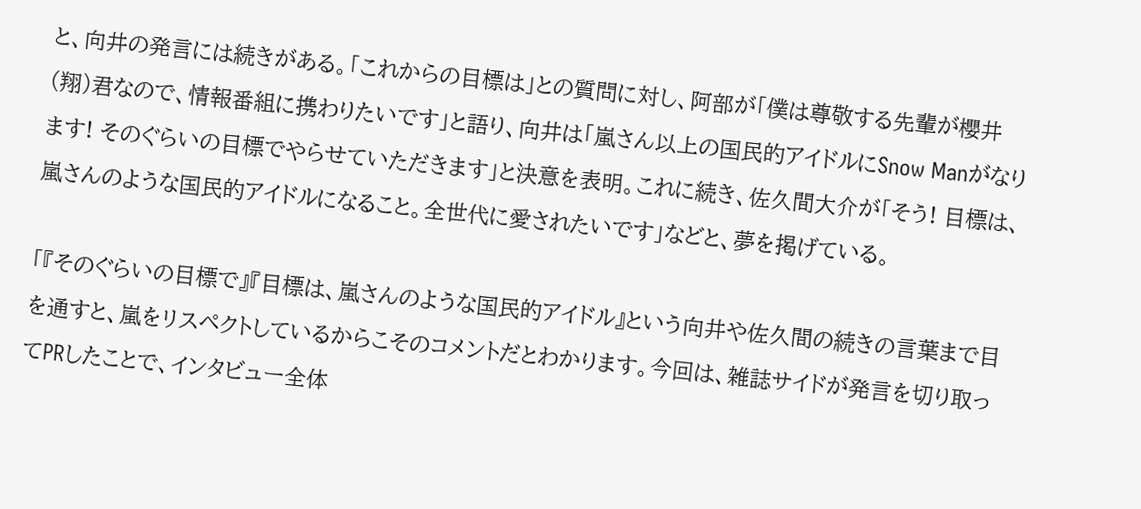と、向井の発言には続きがある。「これからの目標は」との質問に対し、阿部が「僕は尊敬する先輩が櫻井(翔)君なので、情報番組に携わりたいです」と語り、向井は「嵐さん以上の国民的アイドルにSnow Manがなります! そのぐらいの目標でやらせていただきます」と決意を表明。これに続き、佐久間大介が「そう! 目標は、嵐さんのような国民的アイドルになること。全世代に愛されたいです」などと、夢を掲げている。

「『そのぐらいの目標で』『目標は、嵐さんのような国民的アイドル』という向井や佐久間の続きの言葉まで目を通すと、嵐をリスペクトしているからこそのコメントだとわかります。今回は、雑誌サイドが発言を切り取ってPRしたことで、インタビュー全体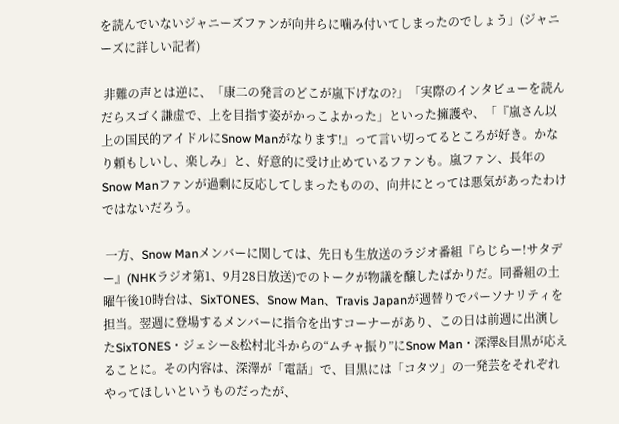を読んでいないジャニーズファンが向井らに噛み付いてしまったのでしょう」(ジャニーズに詳しい記者)

 非難の声とは逆に、「康二の発言のどこが嵐下げなの?」「実際のインタビューを読んだらスゴく謙虚で、上を目指す姿がかっこよかった」といった擁護や、「『嵐さん以上の国民的アイドルにSnow Manがなります!』って言い切ってるところが好き。かなり頼もしいし、楽しみ」と、好意的に受け止めているファンも。嵐ファン、長年のSnow Manファンが過剰に反応してしまったものの、向井にとっては悪気があったわけではないだろう。

 一方、Snow Manメンバーに関しては、先日も生放送のラジオ番組『らじらー!サタデー』(NHKラジオ第1、9月28日放送)でのトークが物議を醸したばかりだ。同番組の土曜午後10時台は、SixTONES、Snow Man、Travis Japanが週替りでパーソナリティを担当。翌週に登場するメンバーに指令を出すコーナーがあり、この日は前週に出演したSixTONES・ジェシー&松村北斗からの“ムチャ振り”にSnow Man・深澤&目黒が応えることに。その内容は、深澤が「電話」で、目黒には「コタツ」の一発芸をそれぞれやってほしいというものだったが、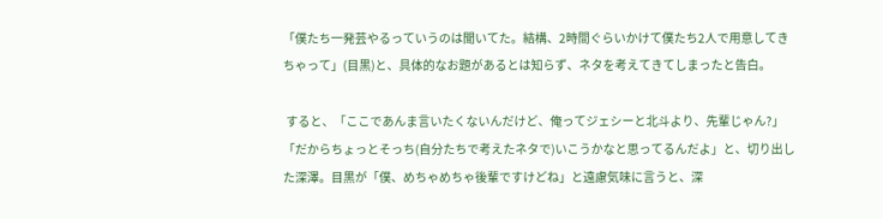「僕たち一発芸やるっていうのは聞いてた。結構、2時間ぐらいかけて僕たち2人で用意してきちゃって」(目黒)と、具体的なお題があるとは知らず、ネタを考えてきてしまったと告白。

 すると、「ここであんま言いたくないんだけど、俺ってジェシーと北斗より、先輩じゃん?」「だからちょっとそっち(自分たちで考えたネタで)いこうかなと思ってるんだよ」と、切り出した深澤。目黒が「僕、めちゃめちゃ後輩ですけどね」と遠慮気味に言うと、深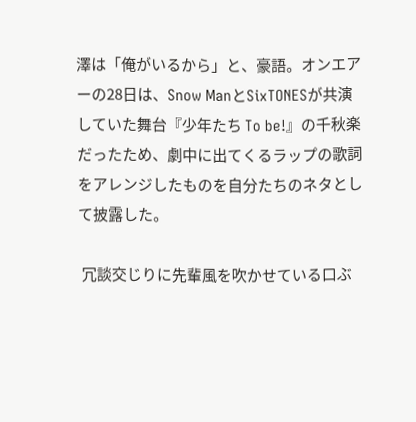澤は「俺がいるから」と、豪語。オンエアーの28日は、Snow ManとSixTONESが共演していた舞台『少年たち To be!』の千秋楽だったため、劇中に出てくるラップの歌詞をアレンジしたものを自分たちのネタとして披露した。

 冗談交じりに先輩風を吹かせている口ぶ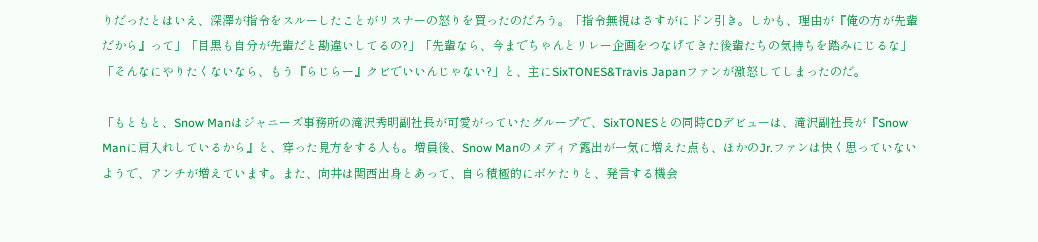りだったとはいえ、深澤が指令をスルーしたことがリスナーの怒りを買ったのだろう。「指令無視はさすがにドン引き。しかも、理由が『俺の方が先輩だから』って」「目黒も自分が先輩だと勘違いしてるの?」「先輩なら、今までちゃんとリレー企画をつなげてきた後輩たちの気持ちを踏みにじるな」「そんなにやりたくないなら、もう『らじらー』クビでいいんじゃない?」と、主にSixTONES&Travis Japanファンが激怒してしまったのだ。

「もともと、Snow Manはジャニーズ事務所の滝沢秀明副社長が可愛がっていたグループで、SixTONESとの同時CDデビューは、滝沢副社長が『Snow Manに肩入れしているから』と、穿った見方をする人も。増員後、Snow Manのメディア露出が一気に増えた点も、ほかのJr.ファンは快く思っていないようで、アンチが増えています。また、向井は関西出身とあって、自ら積極的にボケたりと、発言する機会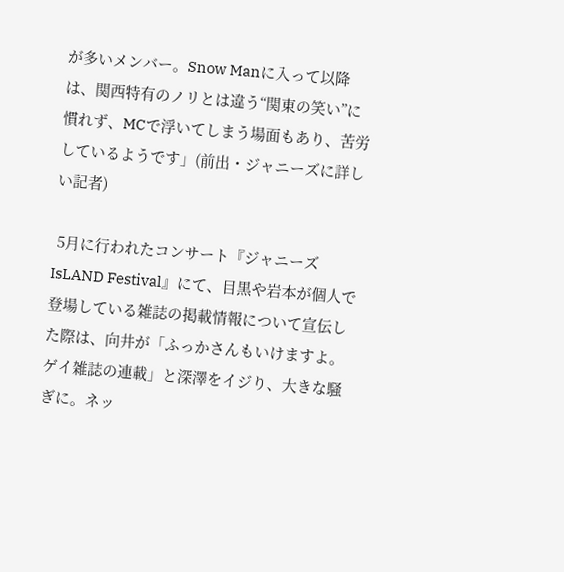が多いメンバー。Snow Manに入って以降は、関西特有のノリとは違う“関東の笑い”に慣れず、MCで浮いてしまう場面もあり、苦労しているようです」(前出・ジャニーズに詳しい記者)

 5月に行われたコンサート『ジャニーズIsLAND Festival』にて、目黒や岩本が個人で登場している雑誌の掲載情報について宣伝した際は、向井が「ふっかさんもいけますよ。ゲイ雑誌の連載」と深澤をイジり、大きな騒ぎに。ネッ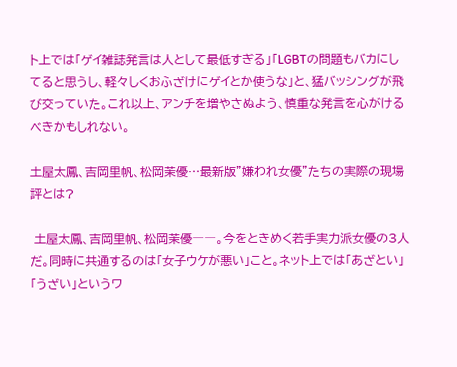ト上では「ゲイ雑誌発言は人として最低すぎる」「LGBTの問題もバカにしてると思うし、軽々しくおふざけにゲイとか使うな」と、猛バッシングが飛び交っていた。これ以上、アンチを増やさぬよう、慎重な発言を心がけるべきかもしれない。

土屋太鳳、吉岡里帆、松岡茉優…最新版”嫌われ女優”たちの実際の現場評とは?

 土屋太鳳、吉岡里帆、松岡茉優――。今をときめく若手実力派女優の3人だ。同時に共通するのは「女子ウケが悪い」こと。ネット上では「あざとい」「うざい」というワ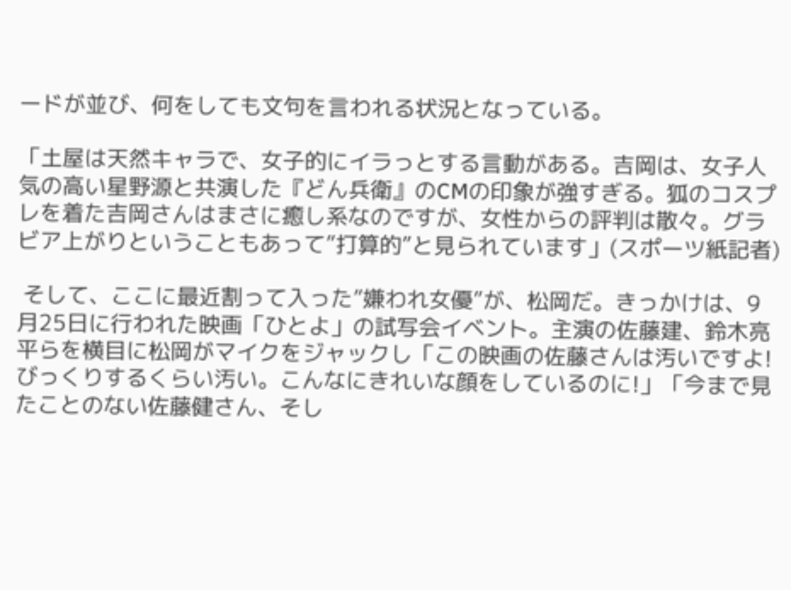ードが並び、何をしても文句を言われる状況となっている。

「土屋は天然キャラで、女子的にイラっとする言動がある。吉岡は、女子人気の高い星野源と共演した『どん兵衛』のCMの印象が強すぎる。狐のコスプレを着た吉岡さんはまさに癒し系なのですが、女性からの評判は散々。グラビア上がりということもあって”打算的”と見られています」(スポーツ紙記者)

 そして、ここに最近割って入った”嫌われ女優”が、松岡だ。きっかけは、9月25日に行われた映画「ひとよ」の試写会イベント。主演の佐藤建、鈴木亮平らを横目に松岡がマイクをジャックし「この映画の佐藤さんは汚いですよ! びっくりするくらい汚い。こんなにきれいな顔をしているのに!」「今まで見たことのない佐藤健さん、そし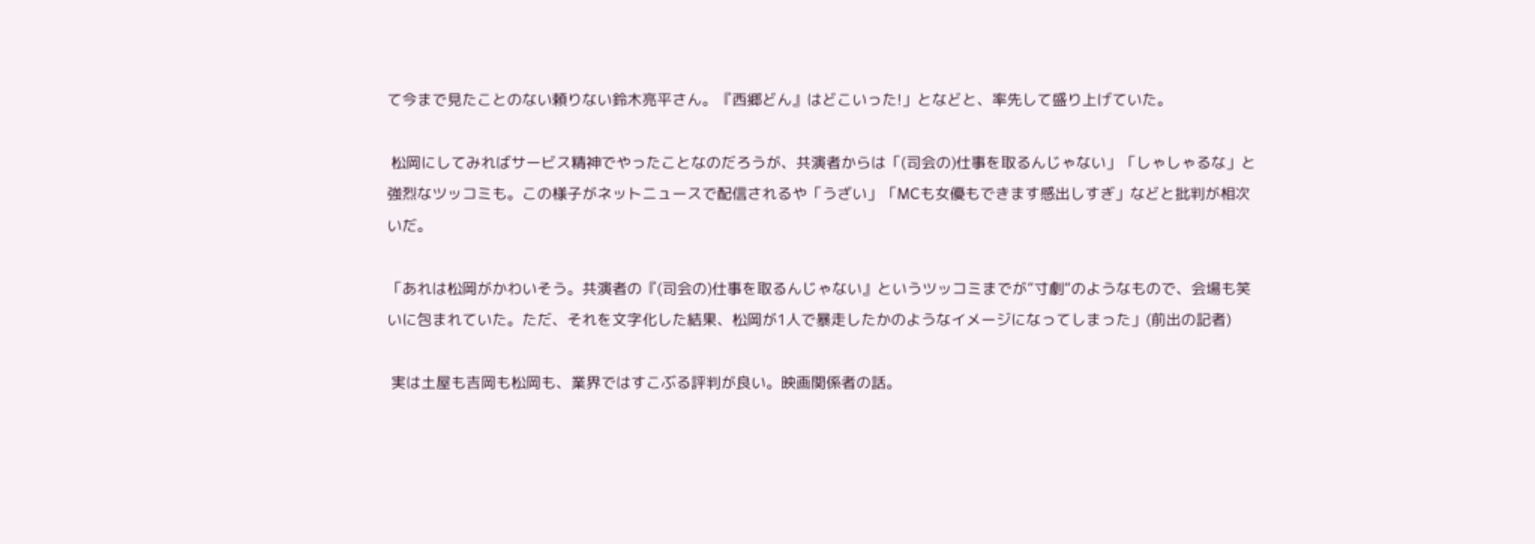て今まで見たことのない頼りない鈴木亮平さん。『西郷どん』はどこいった!」となどと、率先して盛り上げていた。

 松岡にしてみればサービス精神でやったことなのだろうが、共演者からは「(司会の)仕事を取るんじゃない」「しゃしゃるな」と強烈なツッコミも。この様子がネットニュースで配信されるや「うざい」「MCも女優もできます感出しすぎ」などと批判が相次いだ。

「あれは松岡がかわいそう。共演者の『(司会の)仕事を取るんじゃない』というツッコミまでが”寸劇”のようなもので、会場も笑いに包まれていた。ただ、それを文字化した結果、松岡が1人で暴走したかのようなイメージになってしまった」(前出の記者)

 実は土屋も吉岡も松岡も、業界ではすこぶる評判が良い。映画関係者の話。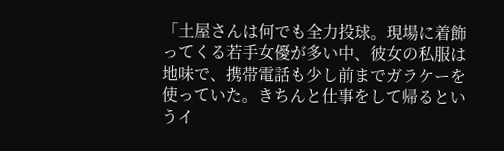「土屋さんは何でも全力投球。現場に着飾ってくる若手女優が多い中、彼女の私服は地味で、携帯電話も少し前までガラケーを使っていた。きちんと仕事をして帰るというイ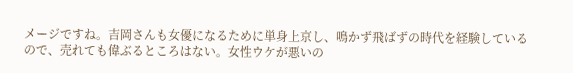メージですね。吉岡さんも女優になるために単身上京し、鳴かず飛ばずの時代を経験しているので、売れても偉ぶるところはない。女性ウケが悪いの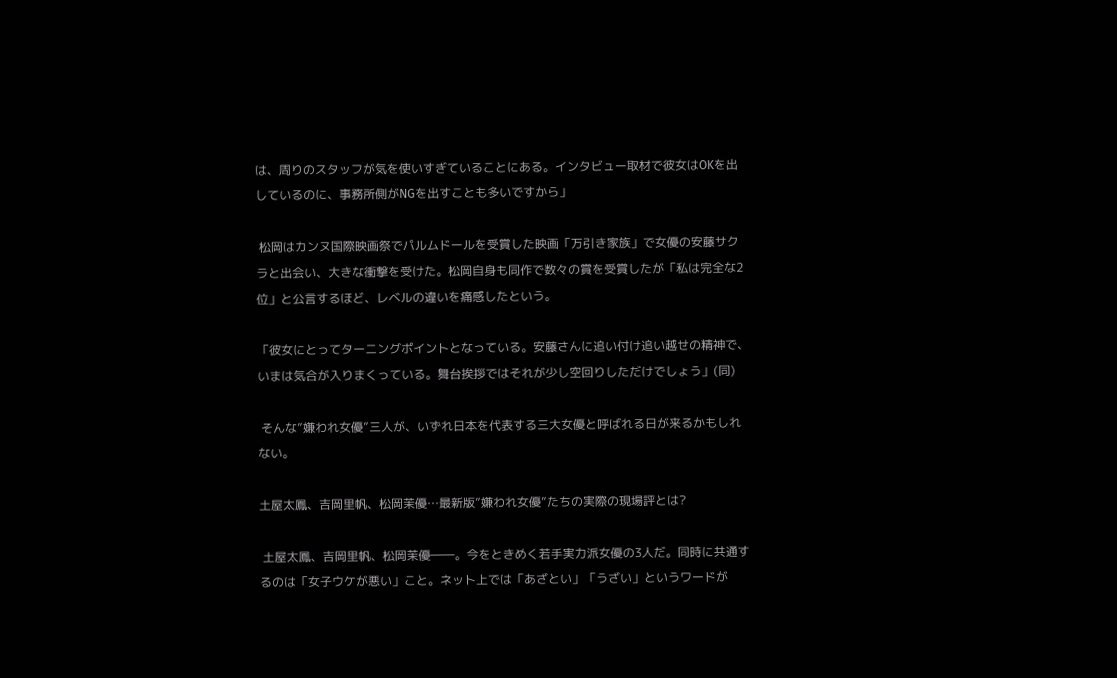は、周りのスタッフが気を使いすぎていることにある。インタビュー取材で彼女はOKを出しているのに、事務所側がNGを出すことも多いですから」

 松岡はカンヌ国際映画祭でパルムドールを受賞した映画「万引き家族」で女優の安藤サクラと出会い、大きな衝撃を受けた。松岡自身も同作で数々の賞を受賞したが「私は完全な2位」と公言するほど、レベルの違いを痛感したという。

「彼女にとってターニングポイントとなっている。安藤さんに追い付け追い越せの精神で、いまは気合が入りまくっている。舞台挨拶ではそれが少し空回りしただけでしょう」(同)

 そんな”嫌われ女優”三人が、いずれ日本を代表する三大女優と呼ばれる日が来るかもしれない。

土屋太鳳、吉岡里帆、松岡茉優…最新版”嫌われ女優”たちの実際の現場評とは?

 土屋太鳳、吉岡里帆、松岡茉優――。今をときめく若手実力派女優の3人だ。同時に共通するのは「女子ウケが悪い」こと。ネット上では「あざとい」「うざい」というワードが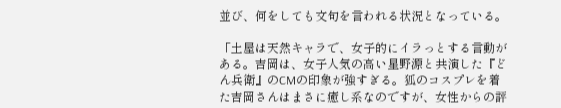並び、何をしても文句を言われる状況となっている。

「土屋は天然キャラで、女子的にイラっとする言動がある。吉岡は、女子人気の高い星野源と共演した『どん兵衛』のCMの印象が強すぎる。狐のコスプレを着た吉岡さんはまさに癒し系なのですが、女性からの評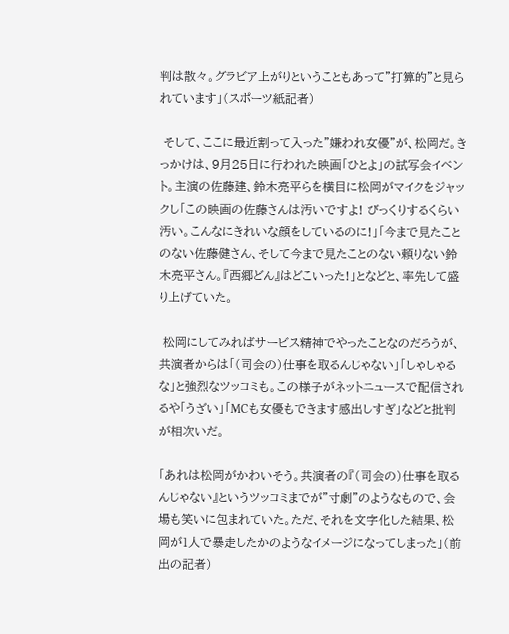判は散々。グラビア上がりということもあって”打算的”と見られています」(スポーツ紙記者)

 そして、ここに最近割って入った”嫌われ女優”が、松岡だ。きっかけは、9月25日に行われた映画「ひとよ」の試写会イベント。主演の佐藤建、鈴木亮平らを横目に松岡がマイクをジャックし「この映画の佐藤さんは汚いですよ! びっくりするくらい汚い。こんなにきれいな顔をしているのに!」「今まで見たことのない佐藤健さん、そして今まで見たことのない頼りない鈴木亮平さん。『西郷どん』はどこいった!」となどと、率先して盛り上げていた。

 松岡にしてみればサービス精神でやったことなのだろうが、共演者からは「(司会の)仕事を取るんじゃない」「しゃしゃるな」と強烈なツッコミも。この様子がネットニュースで配信されるや「うざい」「MCも女優もできます感出しすぎ」などと批判が相次いだ。

「あれは松岡がかわいそう。共演者の『(司会の)仕事を取るんじゃない』というツッコミまでが”寸劇”のようなもので、会場も笑いに包まれていた。ただ、それを文字化した結果、松岡が1人で暴走したかのようなイメージになってしまった」(前出の記者)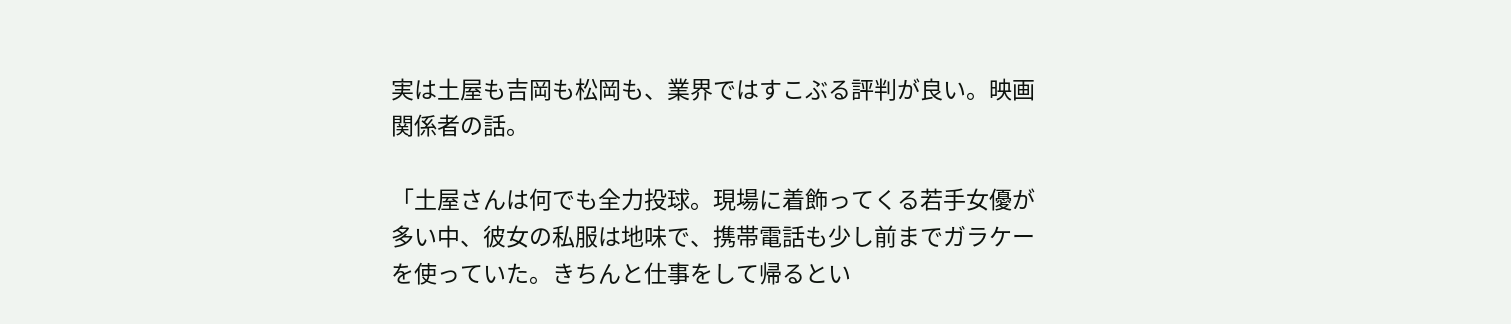実は土屋も吉岡も松岡も、業界ではすこぶる評判が良い。映画関係者の話。

「土屋さんは何でも全力投球。現場に着飾ってくる若手女優が多い中、彼女の私服は地味で、携帯電話も少し前までガラケーを使っていた。きちんと仕事をして帰るとい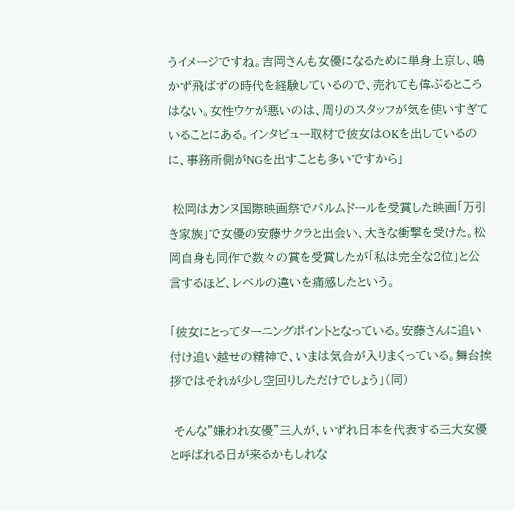うイメージですね。吉岡さんも女優になるために単身上京し、鳴かず飛ばずの時代を経験しているので、売れても偉ぶるところはない。女性ウケが悪いのは、周りのスタッフが気を使いすぎていることにある。インタビュー取材で彼女はOKを出しているのに、事務所側がNGを出すことも多いですから」

 松岡はカンヌ国際映画祭でパルムドールを受賞した映画「万引き家族」で女優の安藤サクラと出会い、大きな衝撃を受けた。松岡自身も同作で数々の賞を受賞したが「私は完全な2位」と公言するほど、レベルの違いを痛感したという。

「彼女にとってターニングポイントとなっている。安藤さんに追い付け追い越せの精神で、いまは気合が入りまくっている。舞台挨拶ではそれが少し空回りしただけでしょう」(同)

 そんな”嫌われ女優”三人が、いずれ日本を代表する三大女優と呼ばれる日が来るかもしれな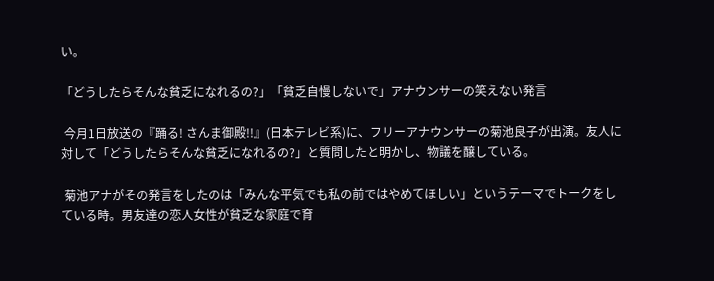い。

「どうしたらそんな貧乏になれるの?」「貧乏自慢しないで」アナウンサーの笑えない発言

 今月1日放送の『踊る! さんま御殿!!』(日本テレビ系)に、フリーアナウンサーの菊池良子が出演。友人に対して「どうしたらそんな貧乏になれるの?」と質問したと明かし、物議を醸している。

 菊池アナがその発言をしたのは「みんな平気でも私の前ではやめてほしい」というテーマでトークをしている時。男友達の恋人女性が貧乏な家庭で育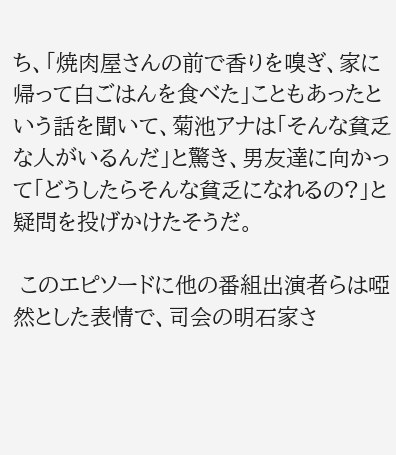ち、「焼肉屋さんの前で香りを嗅ぎ、家に帰って白ごはんを食べた」こともあったという話を聞いて、菊池アナは「そんな貧乏な人がいるんだ」と驚き、男友達に向かって「どうしたらそんな貧乏になれるの?」と疑問を投げかけたそうだ。

 このエピソードに他の番組出演者らは啞然とした表情で、司会の明石家さ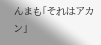んまも「それはアカン」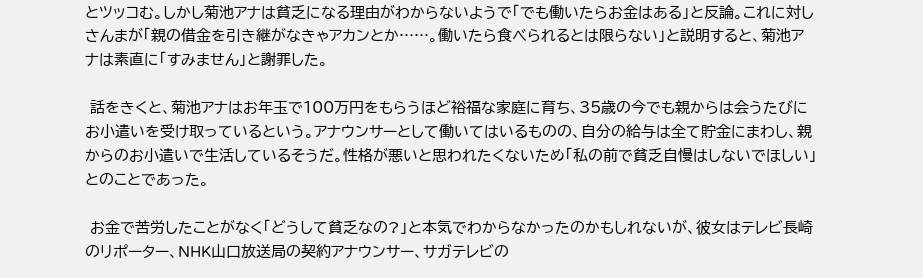とツッコむ。しかし菊池アナは貧乏になる理由がわからないようで「でも働いたらお金はある」と反論。これに対しさんまが「親の借金を引き継がなきゃアカンとか……。働いたら食べられるとは限らない」と説明すると、菊池アナは素直に「すみません」と謝罪した。

 話をきくと、菊池アナはお年玉で100万円をもらうほど裕福な家庭に育ち、35歳の今でも親からは会うたびにお小遣いを受け取っているという。アナウンサーとして働いてはいるものの、自分の給与は全て貯金にまわし、親からのお小遣いで生活しているそうだ。性格が悪いと思われたくないため「私の前で貧乏自慢はしないでほしい」とのことであった。

 お金で苦労したことがなく「どうして貧乏なの?」と本気でわからなかったのかもしれないが、彼女はテレビ長崎のリポーター、NHK山口放送局の契約アナウンサー、サガテレビの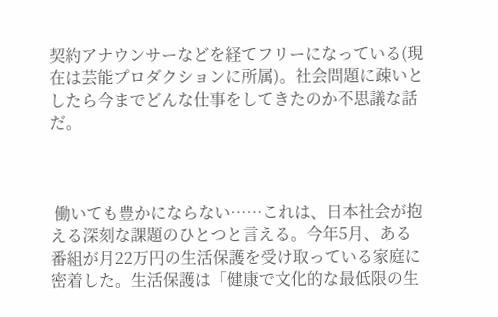契約アナウンサーなどを経てフリーになっている(現在は芸能プロダクションに所属)。社会問題に疎いとしたら今までどんな仕事をしてきたのか不思議な話だ。



 働いても豊かにならない……これは、日本社会が抱える深刻な課題のひとつと言える。今年5月、ある番組が月22万円の生活保護を受け取っている家庭に密着した。生活保護は「健康で文化的な最低限の生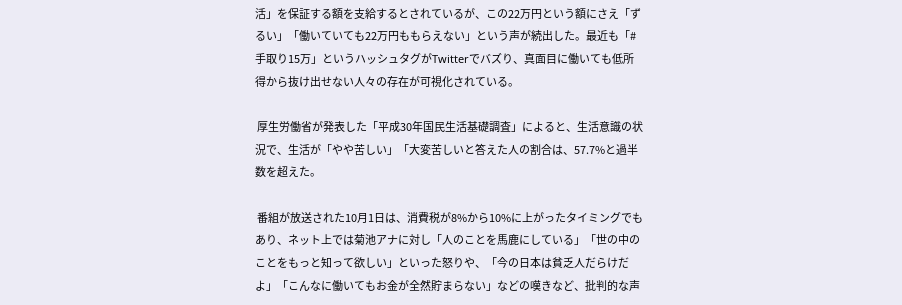活」を保証する額を支給するとされているが、この22万円という額にさえ「ずるい」「働いていても22万円ももらえない」という声が続出した。最近も「#手取り15万」というハッシュタグがTwitterでバズり、真面目に働いても低所得から抜け出せない人々の存在が可視化されている。

 厚生労働省が発表した「平成30年国民生活基礎調査」によると、生活意識の状況で、生活が「やや苦しい」「大変苦しいと答えた人の割合は、57.7%と過半数を超えた。

 番組が放送された10月1日は、消費税が8%から10%に上がったタイミングでもあり、ネット上では菊池アナに対し「人のことを馬鹿にしている」「世の中のことをもっと知って欲しい」といった怒りや、「今の日本は貧乏人だらけだよ」「こんなに働いてもお金が全然貯まらない」などの嘆きなど、批判的な声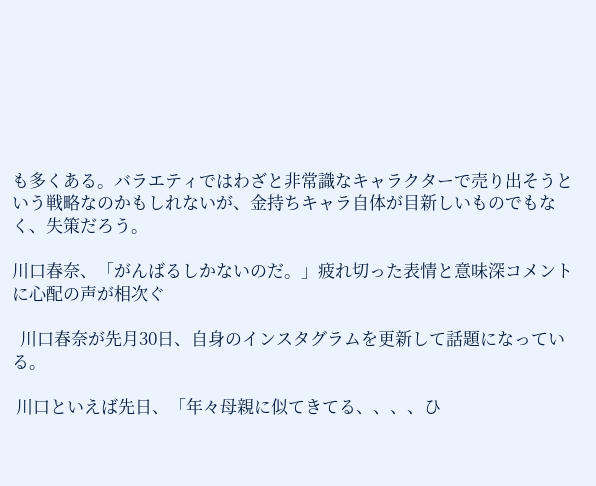も多くある。バラエティではわざと非常識なキャラクターで売り出そうという戦略なのかもしれないが、金持ちキャラ自体が目新しいものでもなく、失策だろう。

川口春奈、「がんばるしかないのだ。」疲れ切った表情と意味深コメントに心配の声が相次ぐ

  川口春奈が先月30日、自身のインスタグラムを更新して話題になっている。

 川口といえば先日、「年々母親に似てきてる、、、、ひ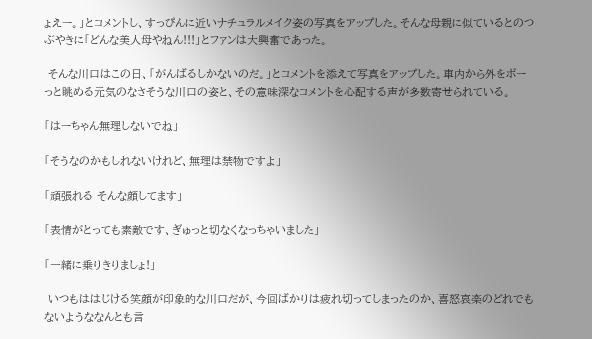ょえー。」とコメントし、すっぴんに近いナチュラルメイク姿の写真をアップした。そんな母親に似ているとのつぶやきに「どんな美人母やねん!!!」とファンは大興奮であった。

 そんな川口はこの日、「がんばるしかないのだ。」とコメントを添えて写真をアップした。車内から外をボーっと眺める元気のなさそうな川口の姿と、その意味深なコメントを心配する声が多数寄せられている。

「はーちゃん無理しないでね」

「そうなのかもしれないけれど、無理は禁物ですよ」

「頑張れる そんな顔してます」

「表情がとっても素敵です、ぎゅっと切なくなっちゃいました」

「一緒に乗りきりましょ!」

 いつもははじける笑顔が印象的な川口だが、今回ばかりは疲れ切ってしまったのか、喜怒哀楽のどれでもないようななんとも言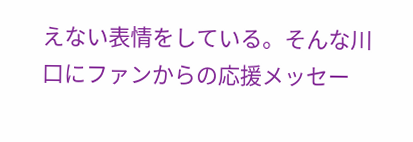えない表情をしている。そんな川口にファンからの応援メッセー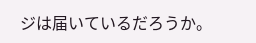ジは届いているだろうか。